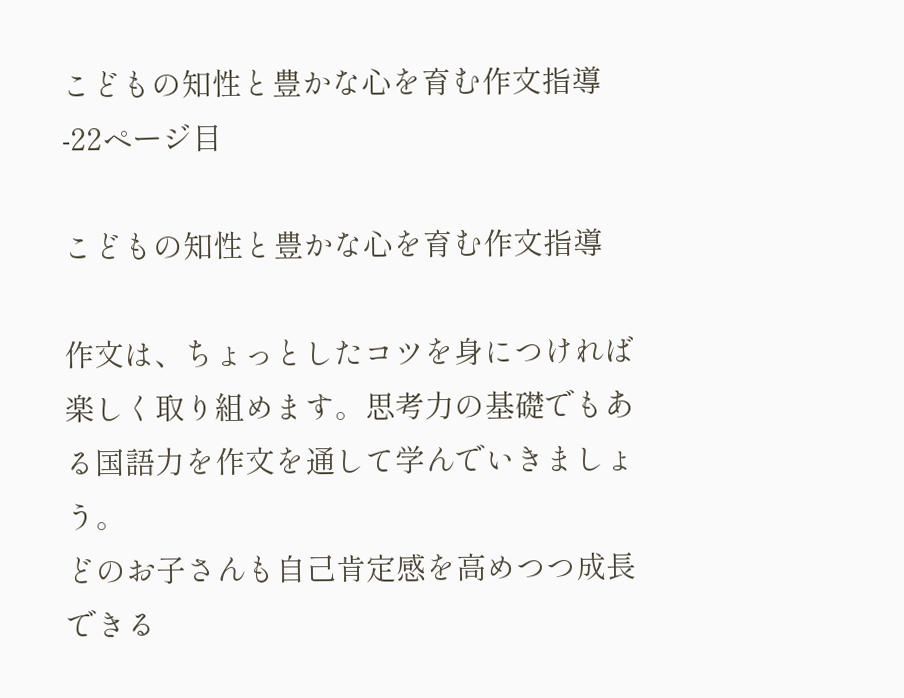こどもの知性と豊かな心を育む作文指導  -22ページ目

こどもの知性と豊かな心を育む作文指導

作文は、ちょっとしたコツを身につければ楽しく取り組めます。思考力の基礎でもある国語力を作文を通して学んでいきましょう。
どのお子さんも自己肯定感を高めつつ成長できる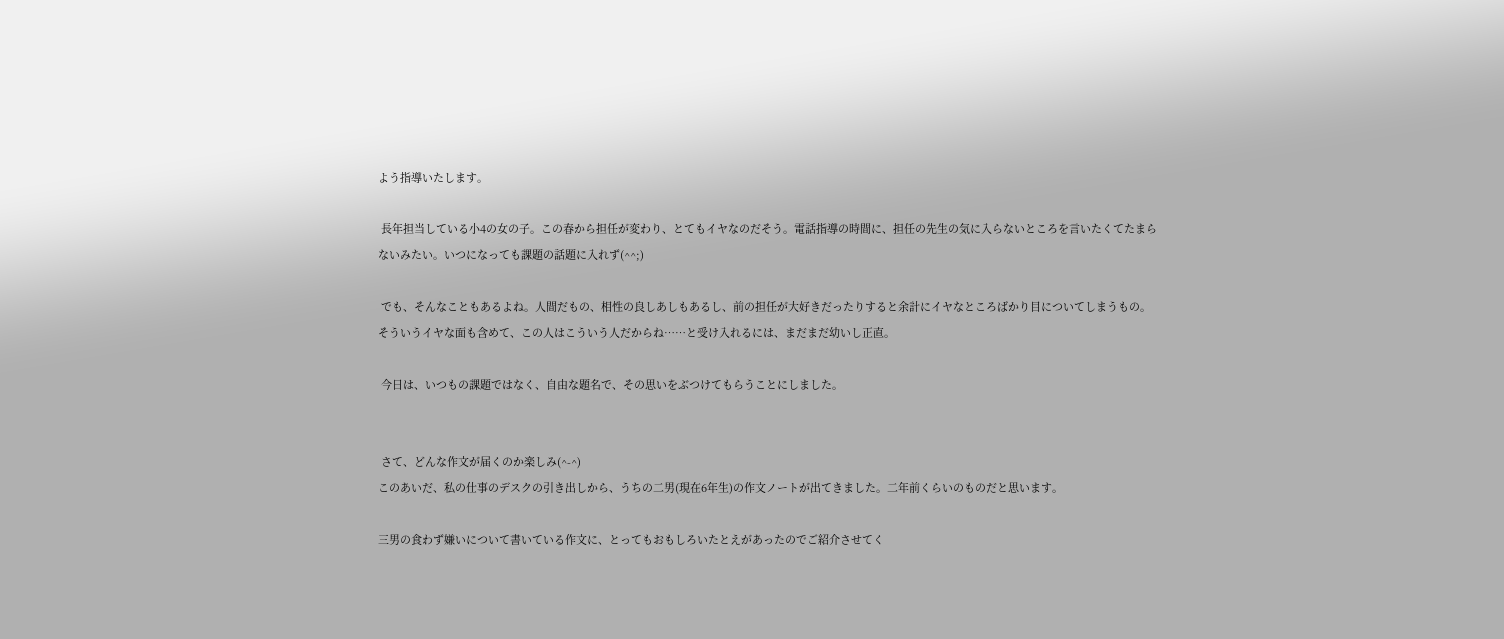よう指導いたします。

 長年担当している小4の女の子。この春から担任が変わり、とてもイヤなのだそう。電話指導の時間に、担任の先生の気に入らないところを言いたくてたまらないみたい。いつになっても課題の話題に入れず(^^;)

 でも、そんなこともあるよね。人間だもの、相性の良しあしもあるし、前の担任が大好きだったりすると余計にイヤなところばかり目についてしまうもの。そういうイヤな面も含めて、この人はこういう人だからね……と受け入れるには、まだまだ幼いし正直。

 今日は、いつもの課題ではなく、自由な題名で、その思いをぶつけてもらうことにしました。


 さて、どんな作文が届くのか楽しみ(^-^)
このあいだ、私の仕事のデスクの引き出しから、うちの二男(現在6年生)の作文ノートが出てきました。二年前くらいのものだと思います。

三男の食わず嫌いについて書いている作文に、とってもおもしろいたとえがあったのでご紹介させてく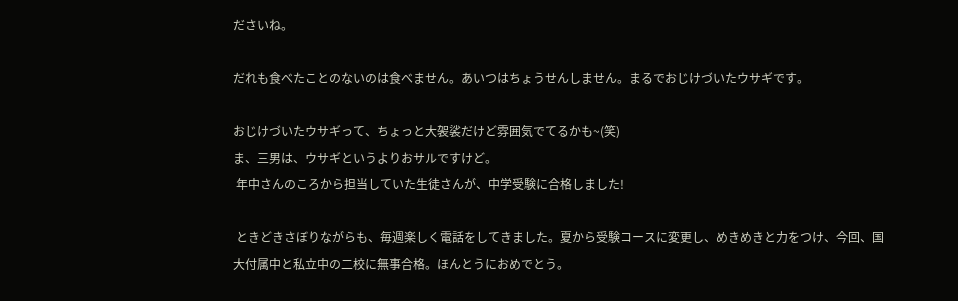ださいね。

だれも食べたことのないのは食べません。あいつはちょうせんしません。まるでおじけづいたウサギです。

おじけづいたウサギって、ちょっと大袈裟だけど雰囲気でてるかも~(笑)
ま、三男は、ウサギというよりおサルですけど。
 年中さんのころから担当していた生徒さんが、中学受験に合格しました!

 ときどきさぼりながらも、毎週楽しく電話をしてきました。夏から受験コースに変更し、めきめきと力をつけ、今回、国大付属中と私立中の二校に無事合格。ほんとうにおめでとう。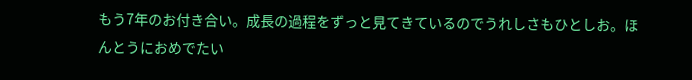もう7年のお付き合い。成長の過程をずっと見てきているのでうれしさもひとしお。ほんとうにおめでたい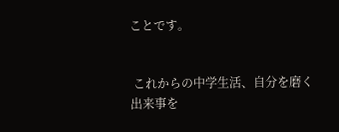ことです。


 これからの中学生活、自分を磨く出来事を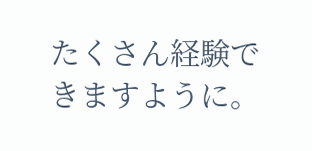たくさん経験できますように。